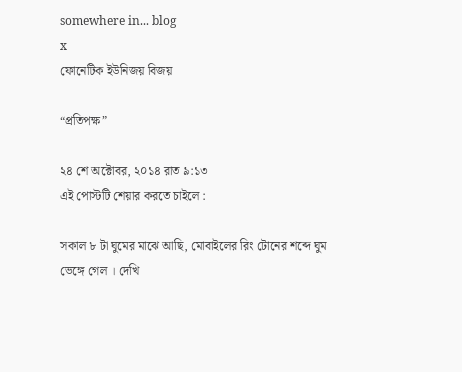somewhere in... blog
x
ফোনেটিক ইউনিজয় বিজয়

“প্রতিপক্ষ”

২৪ শে অক্টোবর, ২০১৪ রাত ৯:১৩
এই পোস্টটি শেয়ার করতে চাইলে :

সকাল ৮ টা ঘুমের মাঝে আছি, মোবাইলের রিং টোনের শব্দে ঘুম ভেঙ্গে গেল । দেখি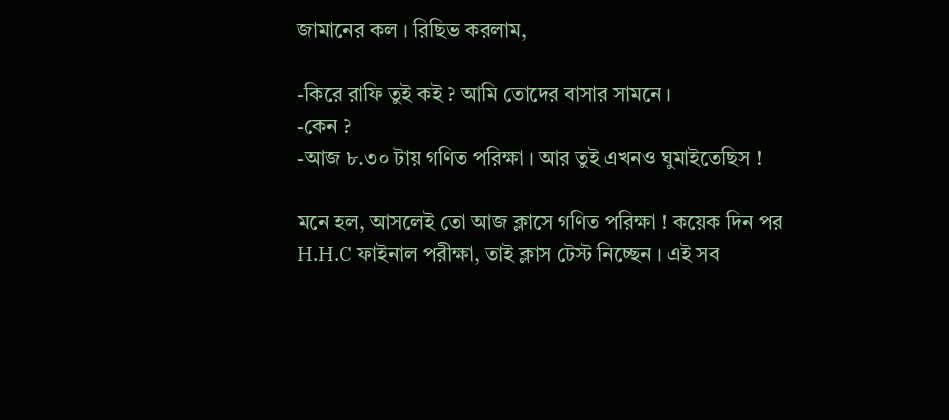জামানের কল । রিছিভ করলাম,

-কিরে রাফি তুই কই ? আমি তোদের বাসার সামনে ।
-কেন ?
-আজ ৮.৩০ টায় গণিত পরিক্ষা । আর তুই এখনও ঘুমাইতেছিস !

মনে হল, আসলেই তো আজ ক্লাসে গণিত পরিক্ষা ! কয়েক দিন পর H.H.C ফাইনাল পরীক্ষা, তাই ক্লাস টেস্ট নিচ্ছেন । এই সব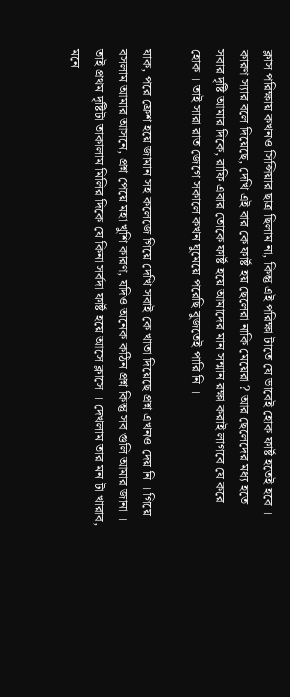ক্লাস পরিক্ষায় কখনও সিন্সিয়ার ছাত্র ছিলাম না, কিন্তু এই পরিক্ষা টাতে যে ভাবেই হোক ফার্ষ্ট হতেই হবে । কারণ স্যার বলে দিয়েছে, দেখি এই বার কে ফার্ষ্ট হয় ছেলেরা নাকি মেয়েরা ? আর ছেলেদের মধ্য হতে সবার দৃষ্টি আমার দিকে, রাফি এবার তোকে ফার্ষ্ট হয়ে আমাদের মান সন্মান রক্ষা করাই লাগবে যে করে হোক । তাই সারা রাত জেগে সকালে কখন ঘুমেয়ে পরেছি বুজতেই পারি নি ।

যাক, পরে ফ্রেশ হয়ে জামান সহ কলেজে গিয়ে দেখি সবাই কে খাতা দিয়েছে প্রশ্ন এখনও দেয় নি । গিয়ে বসলাম আমার আসনে, প্রশ্ন পেয়ে মহা খুশি কারণ, যদিও অনেক কঠিন প্রশ্ন কিন্তু সব গুলি আমার জানা । তাই প্রথম দৃষ্টিটা তাকালাম মিলির দিকে যে কিনা সর্বদা ফার্ষ্ট হয়ে আসে ক্লাসে । দেখলাম তার মন টা খারাব, মনে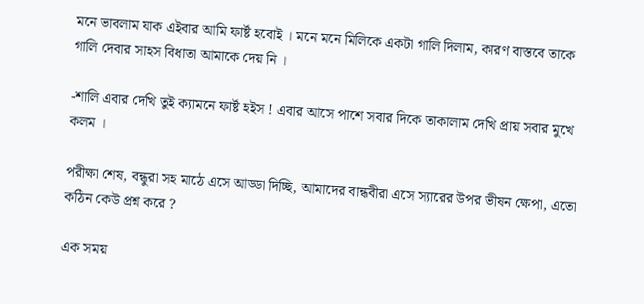মনে ভাবলাম যাক এইবার আমি ফার্ষ্ট হবোই । মনে মনে মিলিকে একটা গালি দিলাম, কারণ বাস্তবে তাকে গালি দেবার সাহস বিধাতা আমাকে দেয় নি ।

-শালি এবার দেখি তুই ক্যামনে ফার্ষ্ট হইস ! এবার আসে পাশে সবার দিকে তাকালাম দেখি প্রায় সবার মুখে কলম ।

পরীক্ষা শেষ, বন্ধুরা সহ মাঠে এসে আড্ডা দিচ্ছি, আমাদের বান্ধবীরা এসে স্যারের উপর ভীষন ক্ষেপা, এতো কঠিন কেউ প্রশ্ন করে ?

এক সময়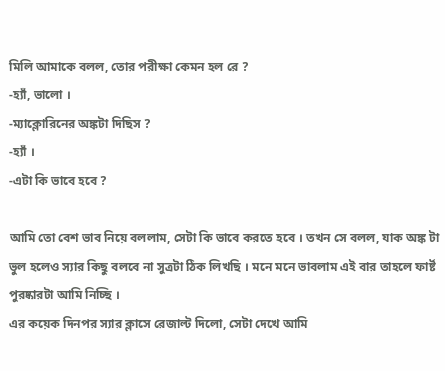মিলি আমাকে বলল, তোর পরীক্ষা কেমন হল রে ?
-হ্যাঁ, ভালো ।
-ম্যাক্লোরিনের অঙ্কটা দিছিস ?
-হ্যাঁ ।
-এটা কি ভাবে হবে ?

আমি তো বেশ ভাব নিয়ে বললাম, সেটা কি ভাবে করতে হবে । তখন সে বলল, যাক অঙ্ক টা ভুল হলেও স্যার কিছু বলবে না সুত্রটা ঠিক লিখছি । মনে মনে ভাবলাম এই বার তাহলে ফার্ষ্ট পুরষ্কারটা আমি নিচ্ছি ।
এর কয়েক দিনপর স্যার ক্লাসে রেজাল্ট দিলো, সেটা দেখে আমি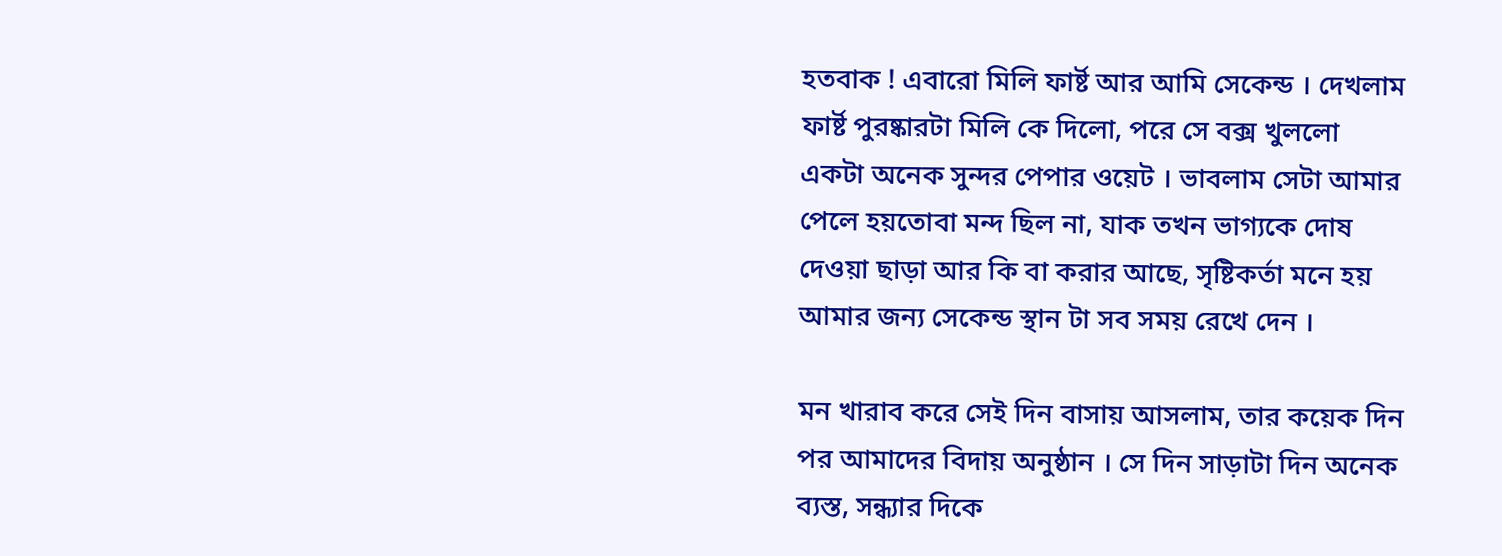হতবাক ! এবারো মিলি ফার্ষ্ট আর আমি সেকেন্ড । দেখলাম ফার্ষ্ট পুরষ্কারটা মিলি কে দিলো, পরে সে বক্স খুললো একটা অনেক সুন্দর পেপার ওয়েট । ভাবলাম সেটা আমার পেলে হয়তোবা মন্দ ছিল না, যাক তখন ভাগ্যকে দোষ দেওয়া ছাড়া আর কি বা করার আছে, সৃষ্টিকর্তা মনে হয় আমার জন্য সেকেন্ড স্থান টা সব সময় রেখে দেন ।

মন খারাব করে সেই দিন বাসায় আসলাম, তার কয়েক দিন পর আমাদের বিদায় অনুষ্ঠান । সে দিন সাড়াটা দিন অনেক ব্যস্ত, সন্ধ্যার দিকে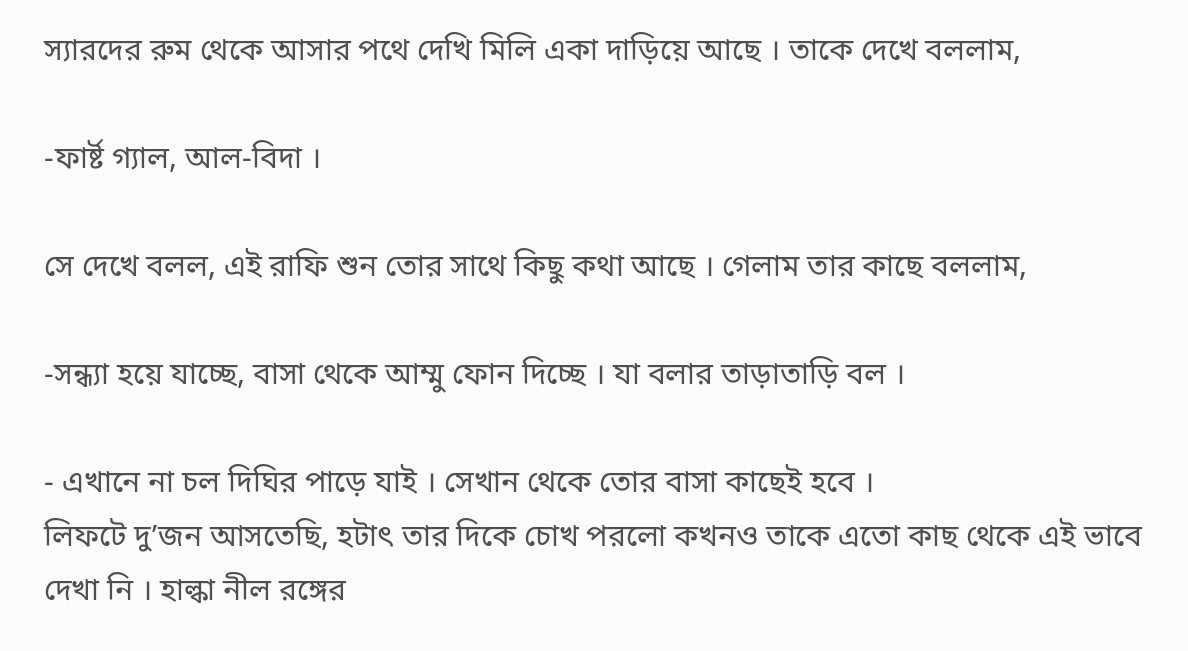স্যারদের রুম থেকে আসার পথে দেখি মিলি একা দাড়িয়ে আছে । তাকে দেখে বললাম,

-ফার্ষ্ট গ্যাল, আল-বিদা ।

সে দেখে বলল, এই রাফি শুন তোর সাথে কিছু কথা আছে । গেলাম তার কাছে বললাম,

-সন্ধ্যা হয়ে যাচ্ছে, বাসা থেকে আম্মু ফোন দিচ্ছে । যা বলার তাড়াতাড়ি বল ।

- এখানে না চল দিঘির পাড়ে যাই । সেখান থেকে তোর বাসা কাছেই হবে ।
লিফটে দু’জন আসতেছি, হটাৎ তার দিকে চোখ পরলো কখনও তাকে এতো কাছ থেকে এই ভাবে দেখা নি । হাল্কা নীল রঙ্গের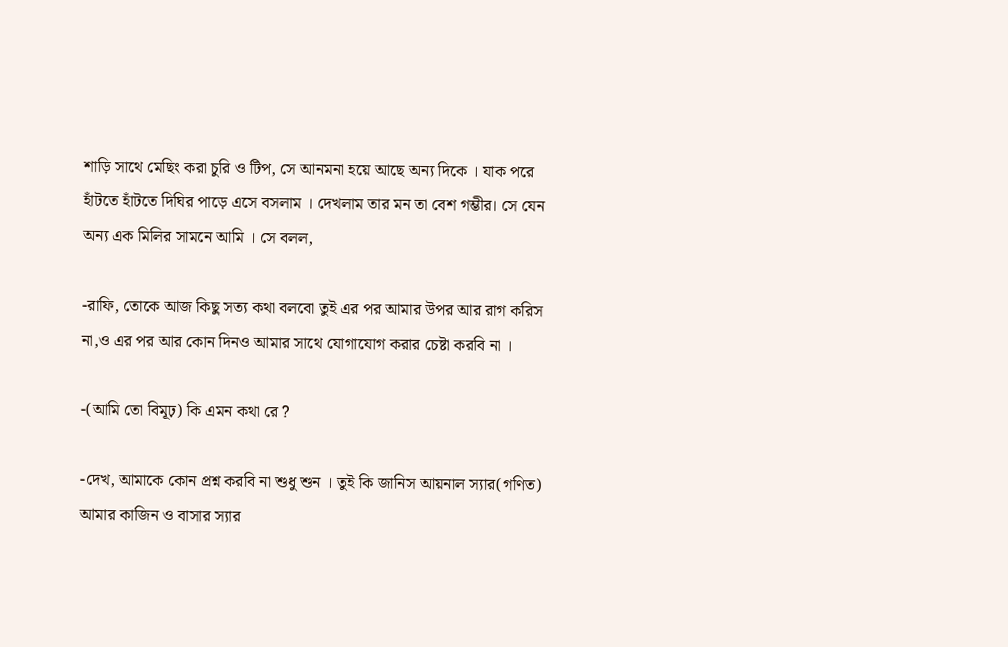শাড়ি সাথে মেছিং করা চুরি ও টিপ, সে আনমনা হয়ে আছে অন্য দিকে । যাক পরে হাঁটতে হাঁটতে দিঘির পাড়ে এসে বসলাম । দেখলাম তার মন তা বেশ গম্ভীর। সে যেন অন্য এক মিলির সামনে আমি । সে বলল,

-রাফি, তোকে আজ কিছু সত্য কথা বলবো তুই এর পর আমার উপর আর রাগ করিস না,ও এর পর আর কোন দিনও আমার সাথে যোগাযোগ করার চেষ্টা করবি না ।

-(আমি তো বিমূঢ়) কি এমন কথা রে ?

-দেখ, আমাকে কোন প্রশ্ন করবি না শুধু শুন । তুই কি জানিস আয়নাল স্যার(গণিত) আমার কাজিন ও বাসার স্যার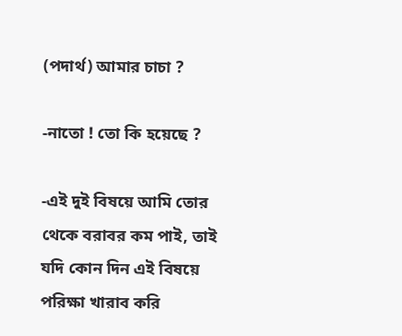(পদার্থ) আমার চাচা ?

-নাতো ! তো কি হয়েছে ?

-এই দুই বিষয়ে আমি তোর থেকে বরাবর কম পাই, তাই যদি কোন দিন এই বিষয়ে পরিক্ষা খারাব করি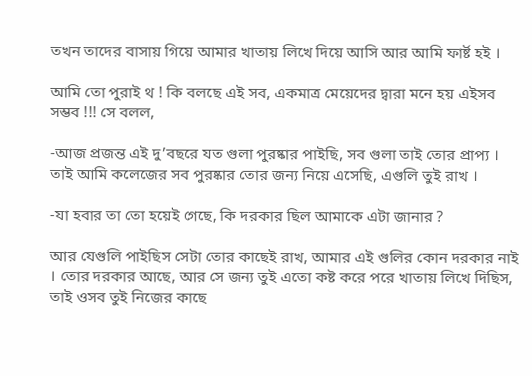তখন তাদের বাসায় গিয়ে আমার খাতায় লিখে দিয়ে আসি আর আমি ফার্ষ্ট হই ।

আমি তো পুরাই থ ! কি বলছে এই সব, একমাত্র মেয়েদের দ্বারা মনে হয় এইসব সম্ভব !!! সে বলল,

-আজ প্রজন্ত এই দু’বছরে যত গুলা পুরষ্কার পাইছি, সব গুলা তাই তোর প্রাপ্য । তাই আমি কলেজের সব পুরষ্কার তোর জন্য নিয়ে এসেছি, এগুলি তুই রাখ ।

-যা হবার তা তো হয়েই গেছে, কি দরকার ছিল আমাকে এটা জানার ?

আর যেগুলি পাইছিস সেটা তোর কাছেই রাখ, আমার এই গুলির কোন দরকার নাই । তোর দরকার আছে, আর সে জন্য তুই এতো কষ্ট করে পরে খাতায় লিখে দিছিস, তাই ওসব তুই নিজের কাছে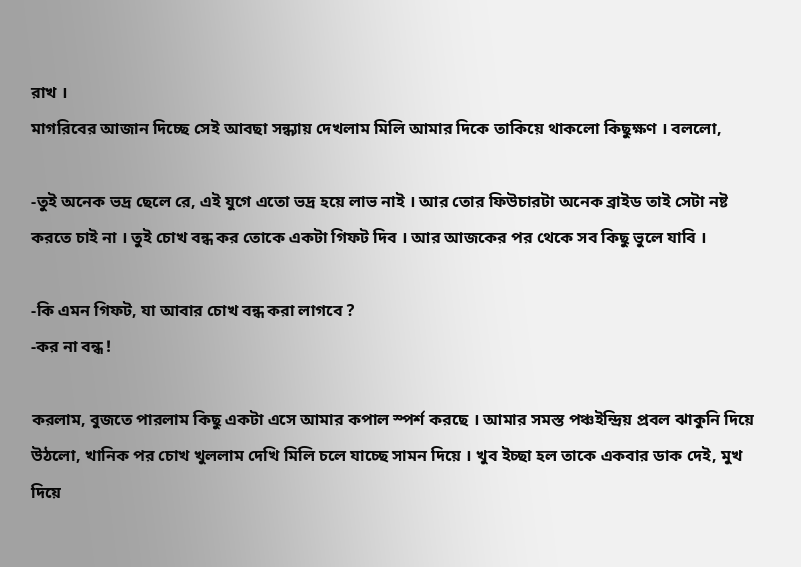রাখ ।
মাগরিবের আজান দিচ্ছে সেই আবছা সন্ধ্যায় দেখলাম মিলি আমার দিকে তাকিয়ে থাকলো কিছুক্ষণ । বললো,

-তুই অনেক ভদ্র ছেলে রে, এই যুগে এতো ভদ্র হয়ে লাভ নাই । আর তোর ফিউচারটা অনেক ব্রাইড তাই সেটা নষ্ট করতে চাই না । তুই চোখ বন্ধ কর তোকে একটা গিফট দিব । আর আজকের পর থেকে সব কিছু ভুলে যাবি ।

-কি এমন গিফট, যা আবার চোখ বন্ধ করা লাগবে ?
-কর না বন্ধ !

করলাম, বুজতে পারলাম কিছু একটা এসে আমার কপাল স্পর্শ করছে । আমার সমস্ত পঞ্চইন্দ্রিয় প্রবল ঝাকুনি দিয়ে উঠলো, খানিক পর চোখ খুললাম দেখি মিলি চলে যাচ্ছে সামন দিয়ে । খুব ইচ্ছা হল তাকে একবার ডাক দেই, মুখ দিয়ে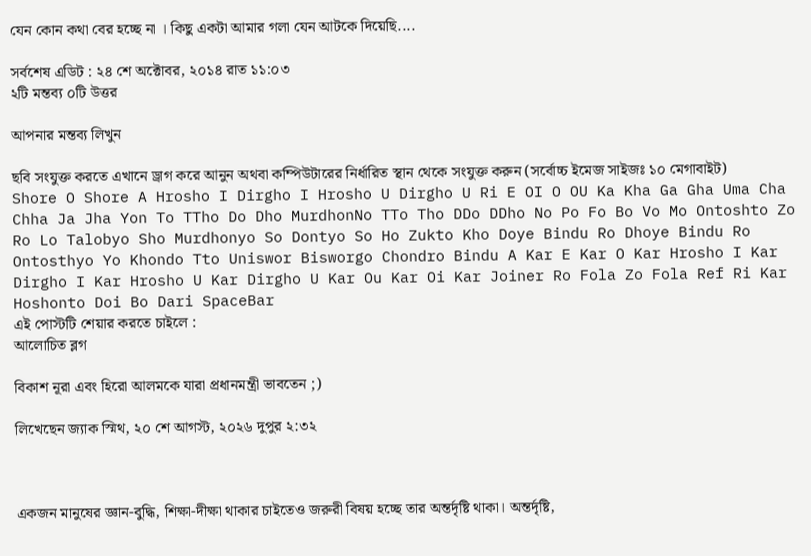যেন কোন কথা বের হচ্ছে না । কিছু একটা আমার গলা যেন আটকে দিয়েছি....

সর্বশেষ এডিট : ২৪ শে অক্টোবর, ২০১৪ রাত ১১:০৩
২টি মন্তব্য ০টি উত্তর

আপনার মন্তব্য লিখুন

ছবি সংযুক্ত করতে এখানে ড্রাগ করে আনুন অথবা কম্পিউটারের নির্ধারিত স্থান থেকে সংযুক্ত করুন (সর্বোচ্চ ইমেজ সাইজঃ ১০ মেগাবাইট)
Shore O Shore A Hrosho I Dirgho I Hrosho U Dirgho U Ri E OI O OU Ka Kha Ga Gha Uma Cha Chha Ja Jha Yon To TTho Do Dho MurdhonNo TTo Tho DDo DDho No Po Fo Bo Vo Mo Ontoshto Zo Ro Lo Talobyo Sho Murdhonyo So Dontyo So Ho Zukto Kho Doye Bindu Ro Dhoye Bindu Ro Ontosthyo Yo Khondo Tto Uniswor Bisworgo Chondro Bindu A Kar E Kar O Kar Hrosho I Kar Dirgho I Kar Hrosho U Kar Dirgho U Kar Ou Kar Oi Kar Joiner Ro Fola Zo Fola Ref Ri Kar Hoshonto Doi Bo Dari SpaceBar
এই পোস্টটি শেয়ার করতে চাইলে :
আলোচিত ব্লগ

বিকাশ নূরা এবং হিরো আলমকে যারা প্রধানমন্ত্রী ভাবতেন ;)

লিখেছেন জ্যাক স্মিথ, ২০ শে আগস্ট, ২০২৬ দুপুর ২:৩২



একজন মানুষের জ্ঞান-বুদ্ধি, শিক্ষা-দীক্ষা থাকার চাইতেও জরুরী বিষয় হচ্ছে তার অন্তর্দৃষ্টি থাকা। অন্তর্দৃষ্টি,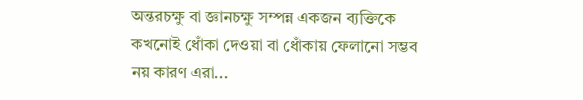অন্তরচক্ষু বা জ্ঞানচক্ষু সম্পন্ন একজন ব্যক্তিকে কখনোই ধোঁকা দেওয়া বা ধোঁকায় ফেলানো সম্ভব নয় কারণ এরা...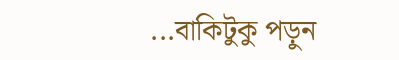...বাকিটুকু পড়ুন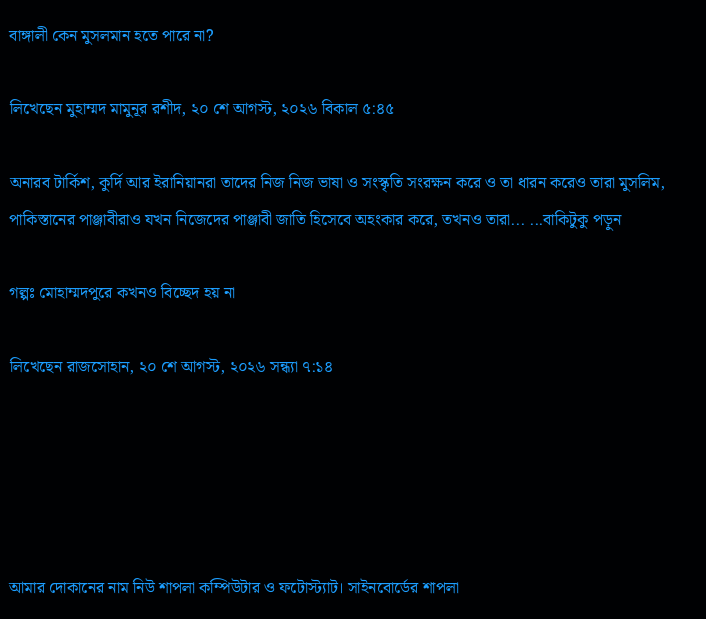বাঙ্গালী কেন মুসলমান হতে পারে না?

লিখেছেন মুহাম্মদ মামুনূর রশীদ, ২০ শে আগস্ট, ২০২৬ বিকাল ৫:৪৫

অনারব টার্কিশ, কুর্দি আর ইরানিয়ানরা তাদের নিজ নিজ ভাষা ও সংস্কৃতি সংরক্ষন করে ও তা ধারন করেও তারা মুসলিম, পাকিস্তানের পাঞ্জাবীরাও যখন নিজেদের পাঞ্জাবী জাতি হিসেবে অহংকার করে, তখনও তারা... ...বাকিটুকু পড়ুন

গল্পঃ মোহাম্মদপুরে কখনও বিচ্ছেদ হয় না

লিখেছেন রাজসোহান, ২০ শে আগস্ট, ২০২৬ সন্ধ্যা ৭:১৪





আমার দোকানের নাম নিউ শাপলা কম্পিউটার ও ফটোস্ট্যাট। সাইনবোর্ডের শাপলা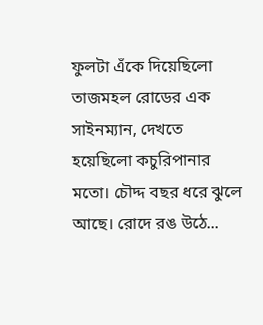ফুলটা এঁকে দিয়েছিলো তাজমহল রোডের এক সাইনম্যান, দেখতে হয়েছিলো কচুরিপানার মতো। চৌদ্দ বছর ধরে ঝুলে আছে। রোদে রঙ উঠে...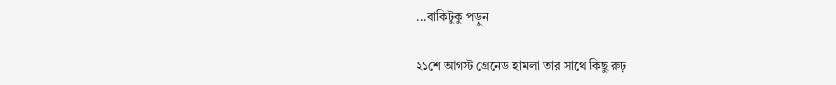...বাকিটুকু পড়ুন

২১শে আগস্ট গ্রেনেড হামলা তার সাথে কিছু রুঢ়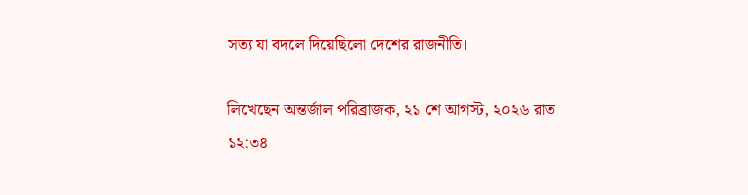সত্য যা বদলে দিয়েছিলো দেশের রাজনীতি।

লিখেছেন অন্তর্জাল পরিব্রাজক, ২১ শে আগস্ট, ২০২৬ রাত ১২:৩৪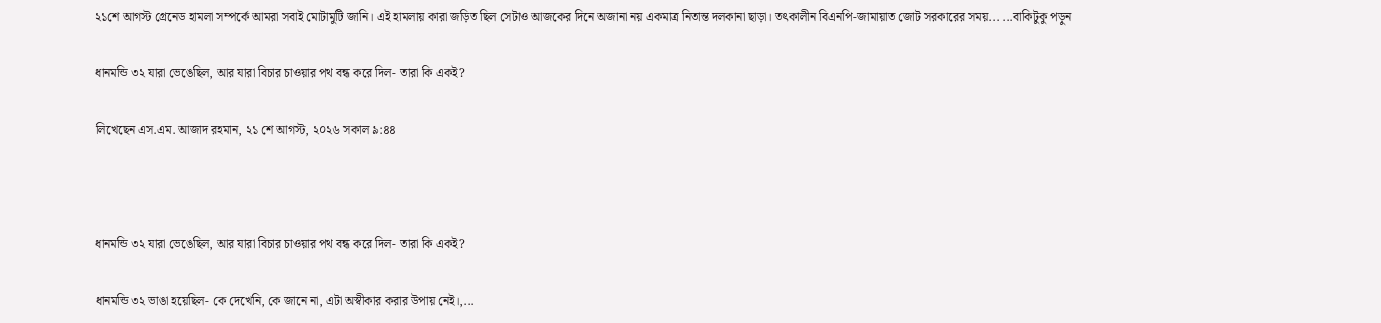২১শে আগস্ট গ্রেনেড হামলা সম্পর্কে আমরা সবাই মোটামুটি জানি। এই হামলায় কারা জড়িত ছিল সেটাও আজকের দিনে অজানা নয় একমাত্র নিতান্ত দলকানা ছাড়া। তৎকালীন বিএনপি-জামায়াত জোট সরকারের সময়... ...বাকিটুকু পড়ুন

ধানমন্ডি ৩২ যারা ভেঙেছিল, আর যারা বিচার চাওয়ার পথ বন্ধ করে দিল- তারা কি একই?

লিখেছেন এস.এম. আজাদ রহমান, ২১ শে আগস্ট, ২০২৬ সকাল ৯:৪৪



ধানমন্ডি ৩২ যারা ভেঙেছিল, আর যারা বিচার চাওয়ার পথ বন্ধ করে দিল- তারা কি একই?

ধানমন্ডি ৩২ ভাঙা হয়েছিল- কে দেখেনি, কে জানে না, এটা অস্বীকার করার উপায় নেই।,...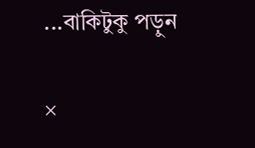...বাকিটুকু পড়ুন

×